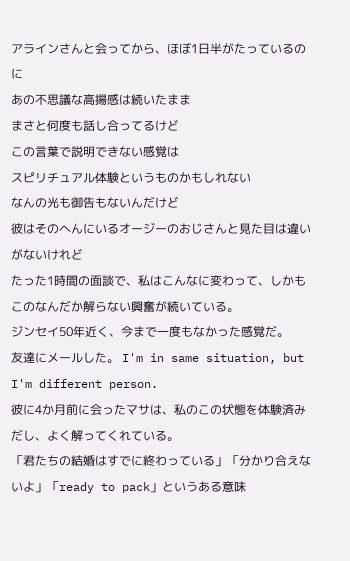アラインさんと会ってから、ほぼ1日半がたっているのに
あの不思議な高揚感は続いたまま
まさと何度も話し合ってるけど
この言葉で説明できない感覚は
スピリチュアル体験というものかもしれない
なんの光も御告もないんだけど
彼はそのへんにいるオージーのおじさんと見た目は違いがないけれど
たった1時間の面談で、私はこんなに変わって、しかもこのなんだか解らない興奮が続いている。
ジンセイ50年近く、今まで一度もなかった感覚だ。
友達にメールした。 I'm in same situation, but I'm different person.
彼に4か月前に会ったマサは、私のこの状態を体験済みだし、よく解ってくれている。
「君たちの結婚はすでに終わっている」「分かり合えないよ」「ready to pack」というある意味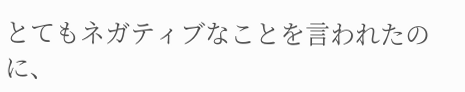とてもネガティブなことを言われたのに、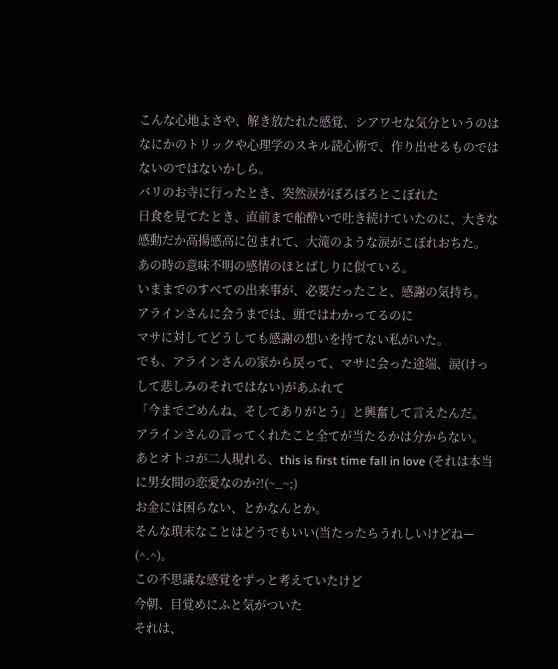こんな心地よさや、解き放たれた感覚、シアワセな気分というのは
なにかのトリックや心理学のスキル読心術で、作り出せるものではないのではないかしら。
バリのお寺に行ったとき、突然涙がぼろぼろとこぼれた
日食を見てたとき、直前まで船酔いで吐き続けていたのに、大きな感動だか高揚感高に包まれて、大滝のような涙がこぼれおちた。 あの時の意味不明の感情のほとばしりに似ている。
いままでのすべての出来事が、必要だったこと、感謝の気持ち。
アラインさんに会うまでは、頭ではわかってるのに
マサに対してどうしても感謝の想いを持てない私がいた。
でも、アラインさんの家から戻って、マサに会った途端、涙(けっして悲しみのそれではない)があふれて
「今までごめんね、そしてありがとう」と興奮して言えたんだ。
アラインさんの言ってくれたこと全てが当たるかは分からない。
あとオトコが二人現れる、this is first time fall in love (それは本当に男女間の恋愛なのか?!(~_~;)
お金には困らない、とかなんとか。
そんな瑣末なことはどうでもいい(当たったらうれしいけどねー(^.^)。
この不思議な感覚をずっと考えていたけど
今朝、目覚めにふと気がついた
それは、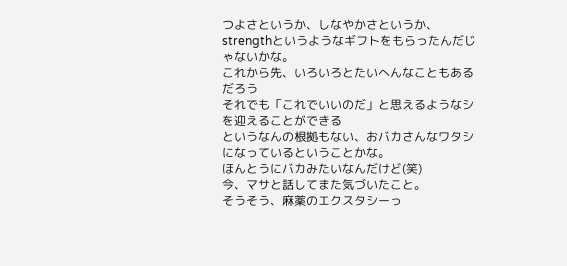つよさというか、しなやかさというか、strengthというようなギフトをもらったんだじゃないかな。
これから先、いろいろとたいへんなこともあるだろう
それでも「これでいいのだ」と思えるようなシを迎えることができる
というなんの根拠もない、おバカさんなワタシになっているということかな。
ほんとうにバカみたいなんだけど(笑)
今、マサと話してまた気づいたこと。
そうそう、麻薬のエクスタシーっ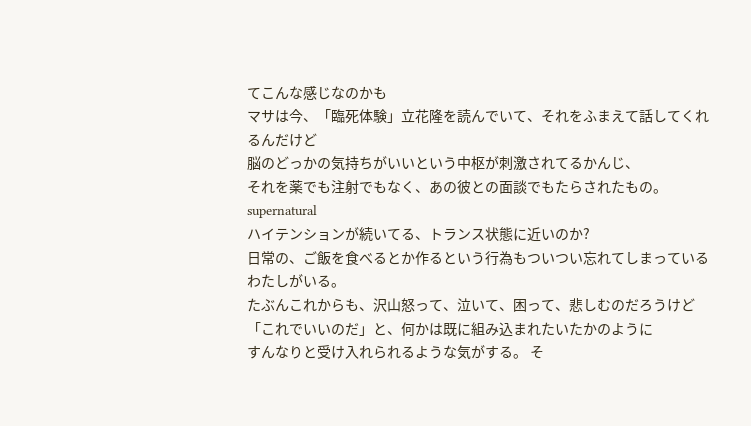てこんな感じなのかも
マサは今、「臨死体験」立花隆を読んでいて、それをふまえて話してくれるんだけど
脳のどっかの気持ちがいいという中枢が刺激されてるかんじ、
それを薬でも注射でもなく、あの彼との面談でもたらされたもの。 supernatural
ハイテンションが続いてる、トランス状態に近いのか?
日常の、ご飯を食べるとか作るという行為もついつい忘れてしまっているわたしがいる。
たぶんこれからも、沢山怒って、泣いて、困って、悲しむのだろうけど
「これでいいのだ」と、何かは既に組み込まれたいたかのように
すんなりと受け入れられるような気がする。 そ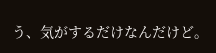う、気がするだけなんだけど。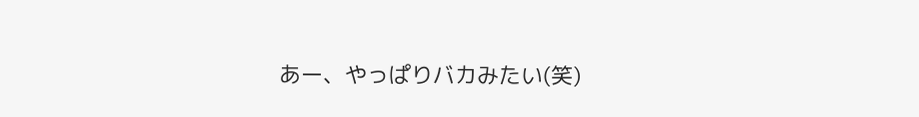あー、やっぱりバカみたい(笑)